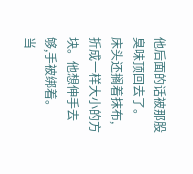他后面的话被那股臭味顶回去了。
床头还搁着抹布,折成一样大小的方块。他想伸手去够,手被绑着。
当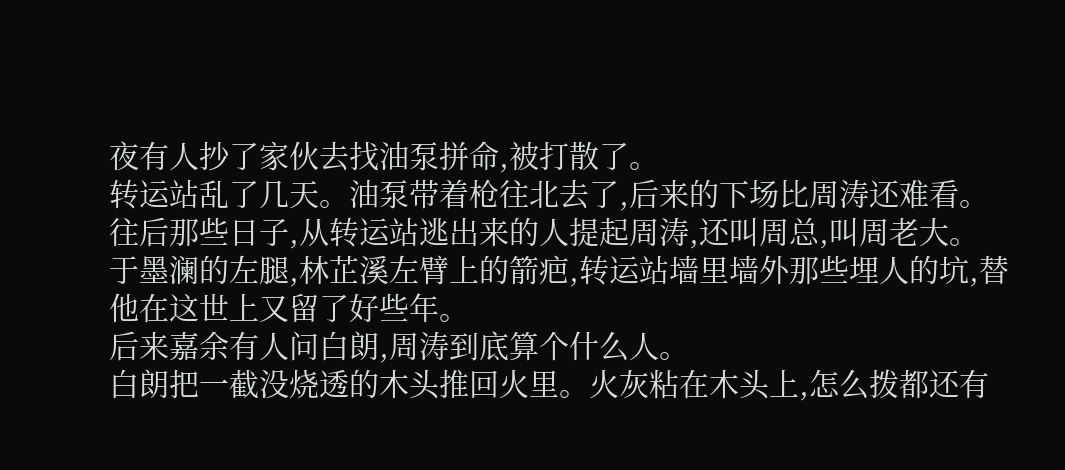夜有人抄了家伙去找油泵拼命,被打散了。
转运站乱了几天。油泵带着枪往北去了,后来的下场比周涛还难看。
往后那些日子,从转运站逃出来的人提起周涛,还叫周总,叫周老大。
于墨澜的左腿,林芷溪左臂上的箭疤,转运站墙里墙外那些埋人的坑,替他在这世上又留了好些年。
后来嘉余有人问白朗,周涛到底算个什么人。
白朗把一截没烧透的木头推回火里。火灰粘在木头上,怎么拨都还有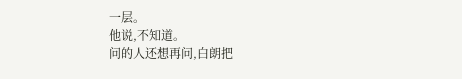一层。
他说,不知道。
问的人还想再问,白朗把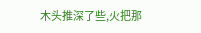木头推深了些,火把那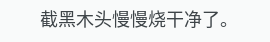截黑木头慢慢烧干净了。